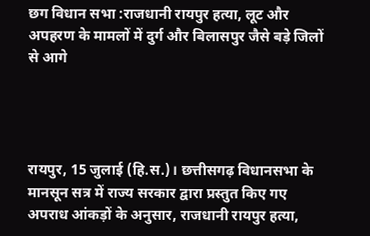छग विधान सभा :राजधानी रायपुर हत्या, लूट और अपहरण के मामलों में दुर्ग और बिलासपुर जैसे बड़े जिलों से आगे




रायपुर, 15 जुलाई (हि.स.)। छत्तीसगढ़ विधानसभा के मानसून सत्र में राज्य सरकार द्वारा प्रस्तुत किए गए अपराध आंकड़ों के अनुसार, राजधानी रायपुर हत्या,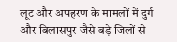लूट और अपहरण के मामलों में दुर्ग और बिलासपुर जैसे बड़े जिलों से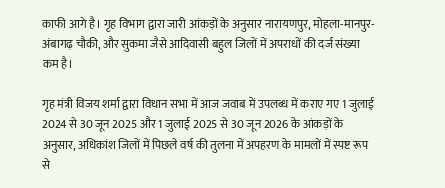काफी आगे है। गृह विभाग द्वारा जारी आंकड़ों के अनुसार नारायणपुर, मोहला-मानपुर-अंबागढ़ चौकी, और सुकमा जैसे आदिवासी बहुल जिलों में अपराधों की दर्ज संख्या कम है।

गृह मंत्री विजय शर्मा द्वारा विधान सभा में आज जवाब में उपलब्ध में कराए गए 1 जुलाई 2024 से 30 जून 2025 और 1 जुलाई 2025 से 30 जून 2026 के आंकड़ों के अनुसार, अधिकांश जिलों में पिछले वर्ष की तुलना में अपहरण के मामलों में स्पष्ट रूप से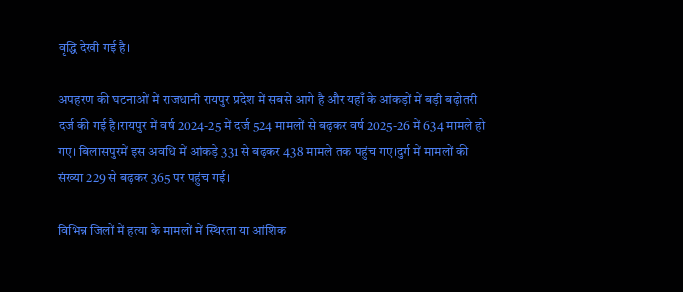वृद्धि देखी गई है।

अपहरण की घटनाओं में राजधानी रायपुर प्रदेश में सबसे आगे है और यहाँ के आंकड़ों में बड़ी बढ़ोतरी दर्ज की गई है।रायपुर में वर्ष 2024-25 में दर्ज 524 मामलों से बढ़कर वर्ष 2025-26 में 634 मामले हो गए। बिलासपुरमें इस अवधि में आंकड़े 331 से बढ़कर 438 मामले तक पहुंच गए।दुर्ग में मामलों की संख्या 229 से बढ़कर 365 पर पहुंच गई।

विभिन्न जिलों में हत्या के मामलों में स्थिरता या आंशिक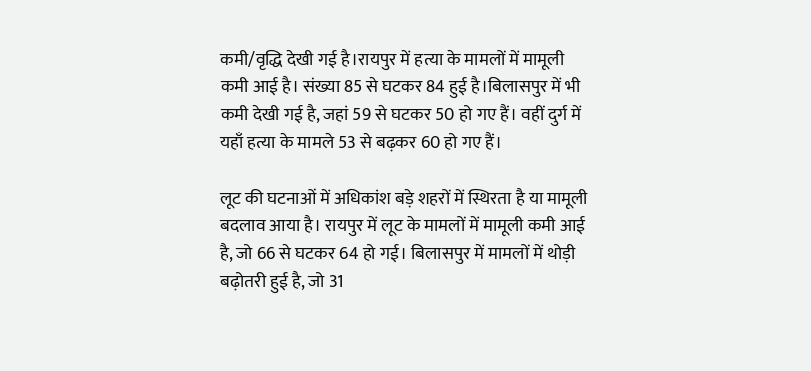कमी/वृद्धि देखी गई है।रायपुर में हत्या के मामलों में मामूली कमी आई है। संख्या 85 से घटकर 84 हुई है।बिलासपुर में भी कमी देखी गई है, जहां 59 से घटकर 50 हो गए हैं। वहीं दुर्ग में यहाँ हत्या के मामले 53 से बढ़कर 60 हो गए हैं।

लूट की घटनाओं में अधिकांश बड़े शहरों में स्थिरता है या मामूली बदलाव आया है। रायपुर में लूट के मामलों में मामूली कमी आई है, जो 66 से घटकर 64 हो गई। बिलासपुर में मामलों में थोड़ी बढ़ोतरी हुई है, जो 31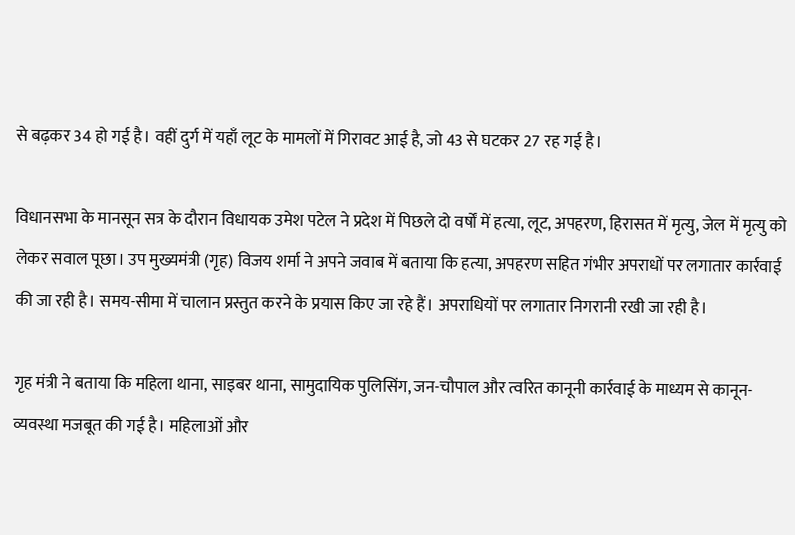से बढ़कर 34 हो गई है। वहीं दुर्ग में यहाँ लूट के मामलों में गिरावट आई है, जो 43 से घटकर 27 रह गई है।

विधानसभा के मानसून सत्र के दौरान विधायक उमेश पटेल ने प्रदेश में पिछले दो वर्षों में हत्या, लूट, अपहरण, हिरासत में मृत्यु, जेल में मृत्यु को लेकर सवाल पूछा। उप मुख्यमंत्री (गृह) विजय शर्मा ने अपने जवाब में बताया कि हत्या, अपहरण सहित गंभीर अपराधों पर लगातार कार्रवाई की जा रही है। समय-सीमा में चालान प्रस्तुत करने के प्रयास किए जा रहे हैं। अपराधियों पर लगातार निगरानी रखी जा रही है।

गृह मंत्री ने बताया कि महिला थाना, साइबर थाना, सामुदायिक पुलिसिंग, जन-चौपाल और त्वरित कानूनी कार्रवाई के माध्यम से कानून-व्यवस्था मजबूत की गई है। महिलाओं और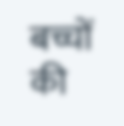बच्चों की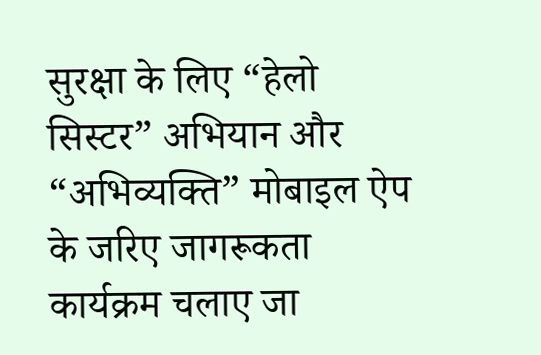सुरक्षा के लिए “हेलो सिस्टर” अभियान और “अभिव्यक्ति” मोबाइल ऐप के जरिए जागरूकता कार्यक्रम चलाए जा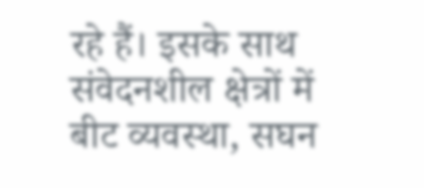रहे हैं। इसके साथ संवेदनशील क्षेत्रों में बीट व्यवस्था, सघन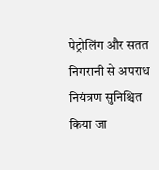पेट्रोलिंग और सतत निगरानी से अपराध नियंत्रण सुनिश्चित किया जा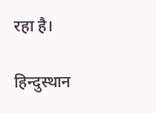रहा है।

हिन्दुस्थान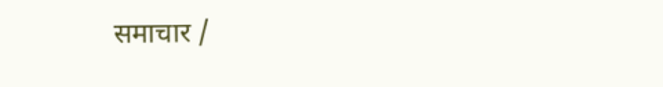समाचार /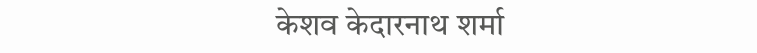केशव केदारनाथ शर्मा